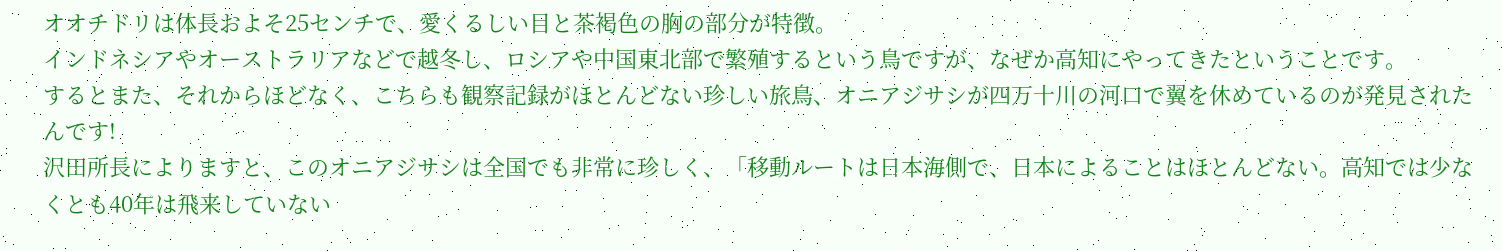オオチドリは体長およそ25センチで、愛くるしい目と茶褐色の胸の部分が特徴。
インドネシアやオーストラリアなどで越冬し、ロシアや中国東北部で繁殖するという鳥ですが、なぜか高知にやってきたということです。
するとまた、それからほどなく、こちらも観察記録がほとんどない珍しい旅鳥、オニアジサシが四万十川の河口で翼を休めているのが発見されたんです!
沢田所長によりますと、このオニアジサシは全国でも非常に珍しく、「移動ルートは日本海側で、日本によることはほとんどない。高知では少なくとも40年は飛来していない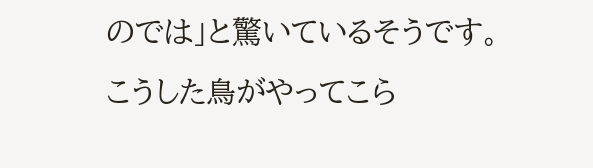のでは」と驚いているそうです。
こうした鳥がやってこら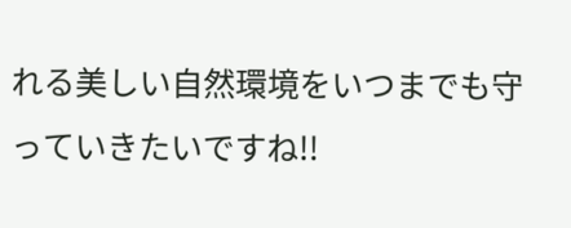れる美しい自然環境をいつまでも守っていきたいですね!!